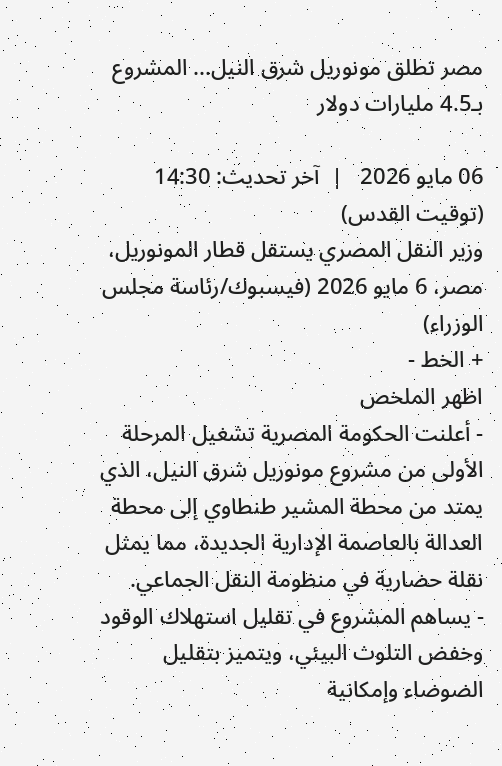مصر تطلق مونوريل شرق النيل... المشروع بـ4.5 مليارات دولار

06 مايو 2026   |  آخر تحديث: 14:30 (توقيت القدس)
وزير النقل المصري يستقل قطار المونوريل، مصر، 6 مايو 2026 (فيسبوك/رئاسة مجلس الوزراء)
+ الخط -
اظهر الملخص
- أعلنت الحكومة المصرية تشغيل المرحلة الأولى من مشروع مونوريل شرق النيل، الذي يمتد من محطة المشير طنطاوي إلى محطة العدالة بالعاصمة الإدارية الجديدة، مما يمثل نقلة حضارية في منظومة النقل الجماعي.
- يساهم المشروع في تقليل استهلاك الوقود وخفض التلوث البيئي، ويتميز بتقليل الضوضاء وإمكانية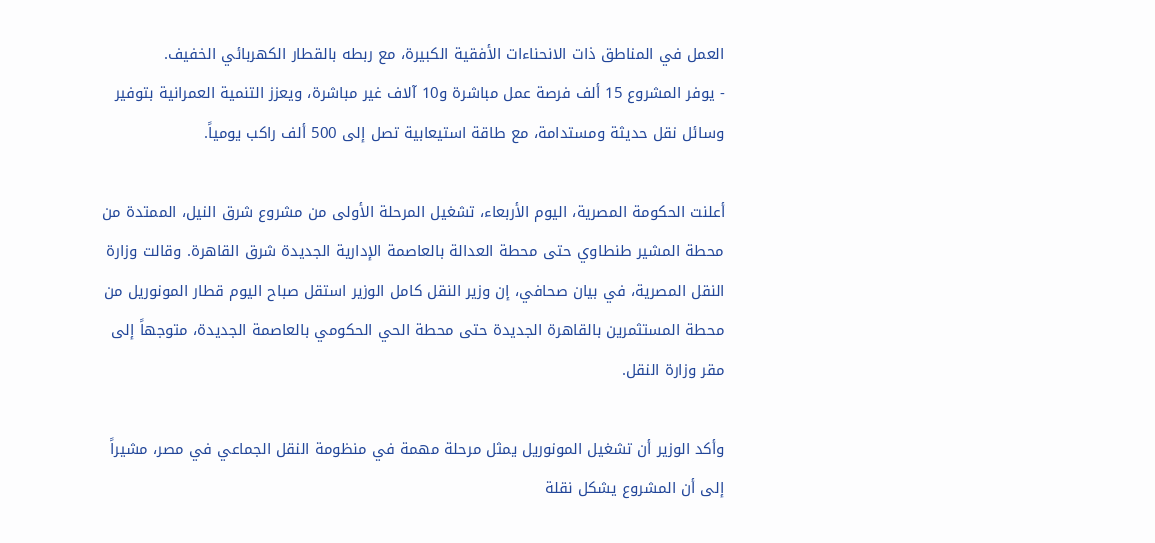العمل في المناطق ذات الانحناءات الأفقية الكبيرة، مع ربطه بالقطار الكهربائي الخفيف.
- يوفر المشروع 15 ألف فرصة عمل مباشرة و10 آلاف غير مباشرة، ويعزز التنمية العمرانية بتوفير وسائل نقل حديثة ومستدامة، مع طاقة استيعابية تصل إلى 500 ألف راكب يومياً.

أعلنت الحكومة المصرية، اليوم الأربعاء، تشغيل المرحلة الأولى من مشروع شرق النيل، الممتدة من محطة المشير طنطاوي حتى محطة العدالة بالعاصمة الإدارية الجديدة شرق القاهرة. وقالت وزارة النقل المصرية، في بيان صحافي، إن وزير النقل كامل الوزير استقل صباح اليوم قطار المونوريل من محطة المستثمرين بالقاهرة الجديدة حتى محطة الحي الحكومي بالعاصمة الجديدة، متوجهاً إلى مقر وزارة النقل.

وأكد الوزير أن تشغيل المونوريل يمثل مرحلة مهمة في منظومة النقل الجماعي في مصر، مشيراً إلى أن المشروع يشكل نقلة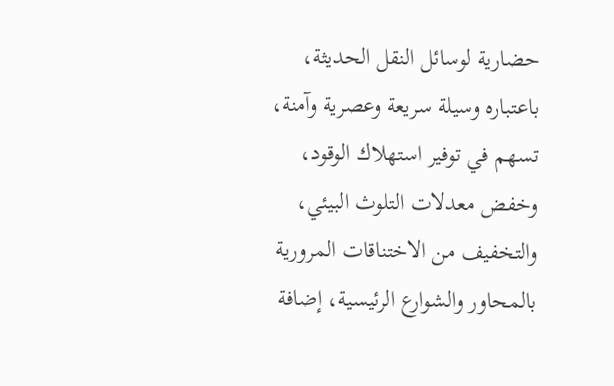حضارية لوسائل النقل الحديثة، باعتباره وسيلة سريعة وعصرية وآمنة، تسهم في توفير استهلاك الوقود، وخفض معدلات التلوث البيئي، والتخفيف من الاختناقات المرورية بالمحاور والشوارع الرئيسية، إضافة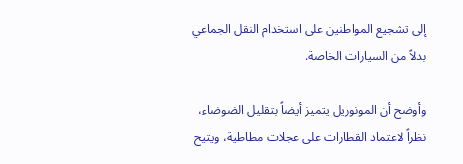إلى تشجيع المواطنين على استخدام النقل الجماعي بدلاً من السيارات الخاصة.

وأوضح أن المونوريل يتميز أيضاً بتقليل الضوضاء، نظراً لاعتماد القطارات على عجلات مطاطية، ويتيح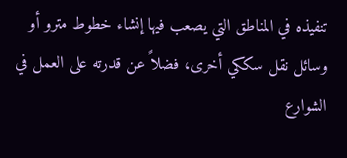تنفيذه في المناطق التي يصعب فيها إنشاء خطوط مترو أو وسائل نقل سككي أخرى، فضلاً عن قدرته على العمل في الشوارع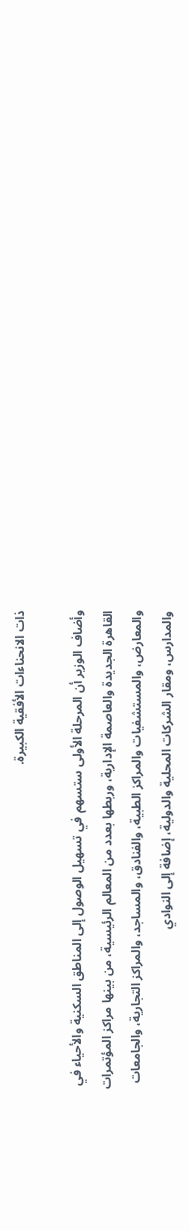ذات الانحناءات الأفقية الكبيرة.

وأضاف الوزير أن المرحلة الأولى ستسهم في تسهيل الوصول إلى المناطق السكنية والأحياء في القاهرة الجديدة والعاصمة الإدارية، وربطها بعدد من المعالم الرئيسية، من بينها مراكز المؤتمرات والمعارض، والمستشفيات والمراكز الطبية، والفنادق، والمساجد، والمراكز التجارية، والجامعات والمدارس، ومقار الشركات المحلية والدولية، إضافة إلى النوادي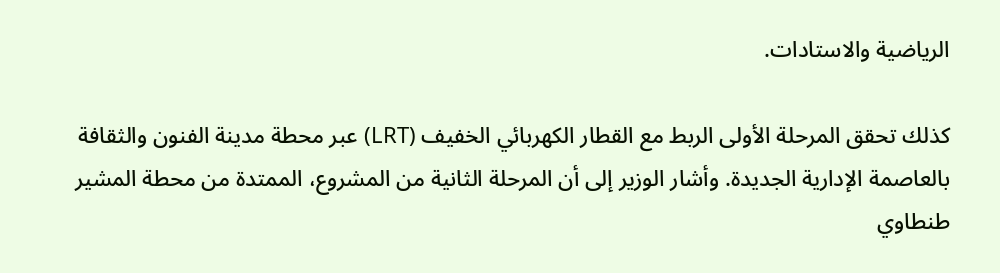الرياضية والاستادات.

كذلك تحقق المرحلة الأولى الربط مع القطار الكهربائي الخفيف (LRT) عبر محطة مدينة الفنون والثقافة بالعاصمة الإدارية الجديدة. وأشار الوزير إلى أن المرحلة الثانية من المشروع، الممتدة من محطة المشير طنطاوي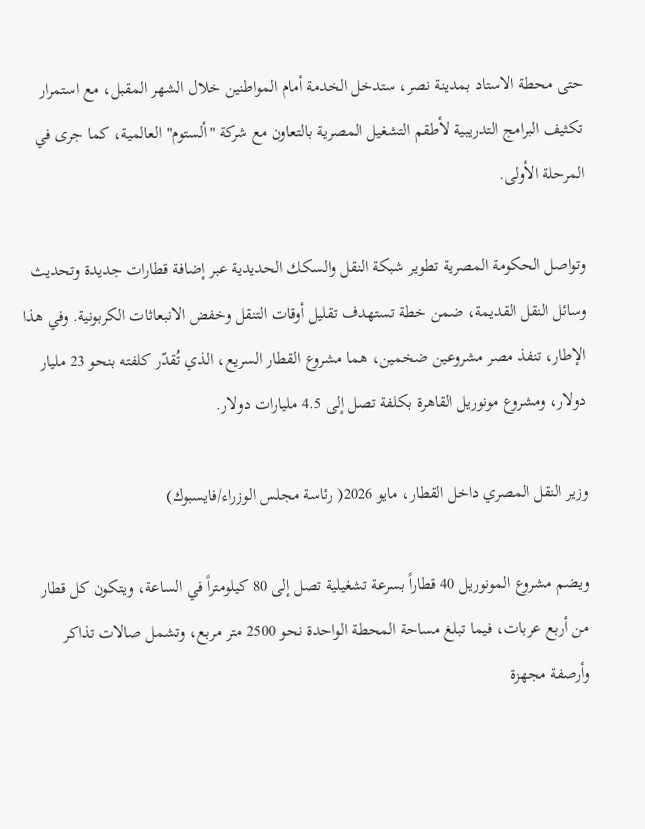حتى محطة الاستاد بمدينة نصر، ستدخل الخدمة أمام المواطنين خلال الشهر المقبل، مع استمرار تكثيف البرامج التدريبية لأطقم التشغيل المصرية بالتعاون مع شركة "ألستوم" العالمية، كما جرى في المرحلة الأولى.

وتواصل الحكومة المصرية تطوير شبكة النقل والسكك الحديدية عبر إضافة قطارات جديدة وتحديث وسائل النقل القديمة، ضمن خطة تستهدف تقليل أوقات التنقل وخفض الانبعاثات الكربونية. وفي هذا الإطار، تنفذ مصر مشروعين ضخمين، هما مشروع القطار السريع، الذي تُقدّر كلفته بنحو 23 مليار دولار، ومشروع مونوريل القاهرة بكلفة تصل إلى 4.5 مليارات دولار.

وزير النقل المصري داخل القطار، مايو 2026( رئاسة مجلس الوزراء/فايسبوك)

ويضم مشروع المونوريل 40 قطاراً بسرعة تشغيلية تصل إلى 80 كيلومتراً في الساعة، ويتكون كل قطار من أربع عربات، فيما تبلغ مساحة المحطة الواحدة نحو 2500 متر مربع، وتشمل صالات تذاكر وأرصفة مجهزة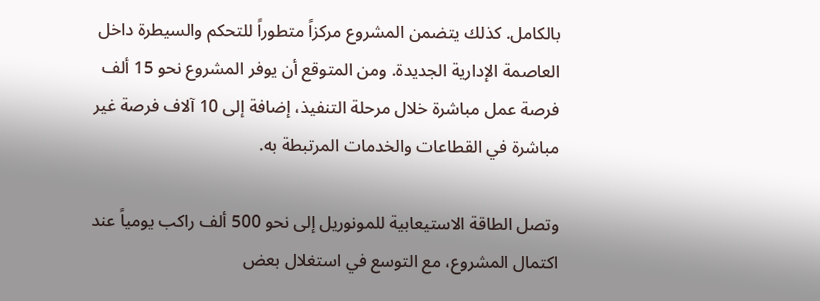بالكامل. كذلك يتضمن المشروع مركزاً متطوراً للتحكم والسيطرة داخل العاصمة الإدارية الجديدة. ومن المتوقع أن يوفر المشروع نحو 15 ألف فرصة عمل مباشرة خلال مرحلة التنفيذ، إضافة إلى 10 آلاف فرصة غير مباشرة في القطاعات والخدمات المرتبطة به.

وتصل الطاقة الاستيعابية للمونوريل إلى نحو 500 ألف راكب يومياً عند اكتمال المشروع، مع التوسع في استغلال بعض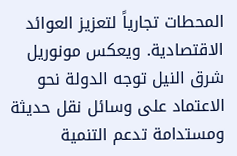المحطات تجارياً لتعزيز العوائد الاقتصادية. ويعكس مونوريل شرق النيل توجه الدولة نحو الاعتماد على وسائل نقل حديثة ومستدامة تدعم التنمية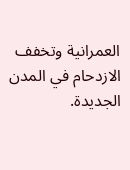العمرانية وتخفف الازدحام في المدن الجديدة.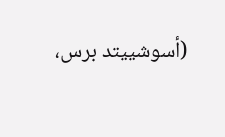(أسوشييتد برس،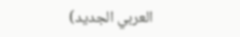العربي الجديد)